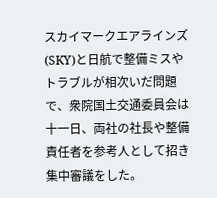スカイマークエアラインズ(SKY)と日航で整備ミスやトラブルが相次いだ問題で、衆院国土交通委員会は十一日、両社の社長や整備責任者を参考人として招き集中審議をした。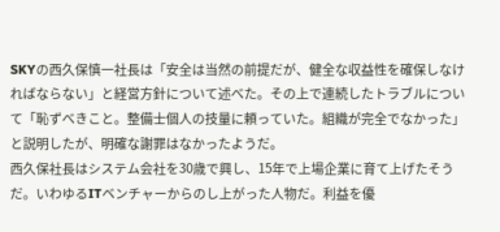SKYの西久保慎一社長は「安全は当然の前提だが、健全な収益性を確保しなければならない」と経営方針について述べた。その上で連続したトラブルについて「恥ずべきこと。整備士個人の技量に頼っていた。組織が完全でなかった」と説明したが、明確な謝罪はなかったようだ。
西久保社長はシステム会社を30歳で興し、15年で上場企業に育て上げたそうだ。いわゆるITベンチャーからのし上がった人物だ。利益を優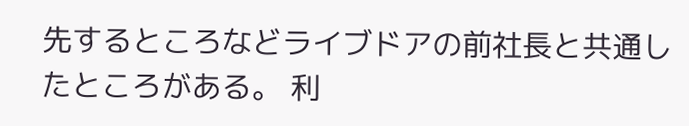先するところなどライブドアの前社長と共通したところがある。 利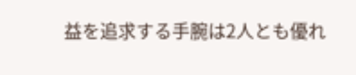益を追求する手腕は2人とも優れ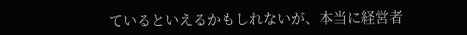ているといえるかもしれないが、本当に経営者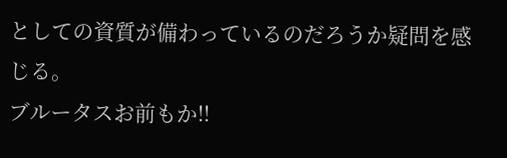としての資質が備わっているのだろうか疑問を感じる。
ブルータスお前もか!!